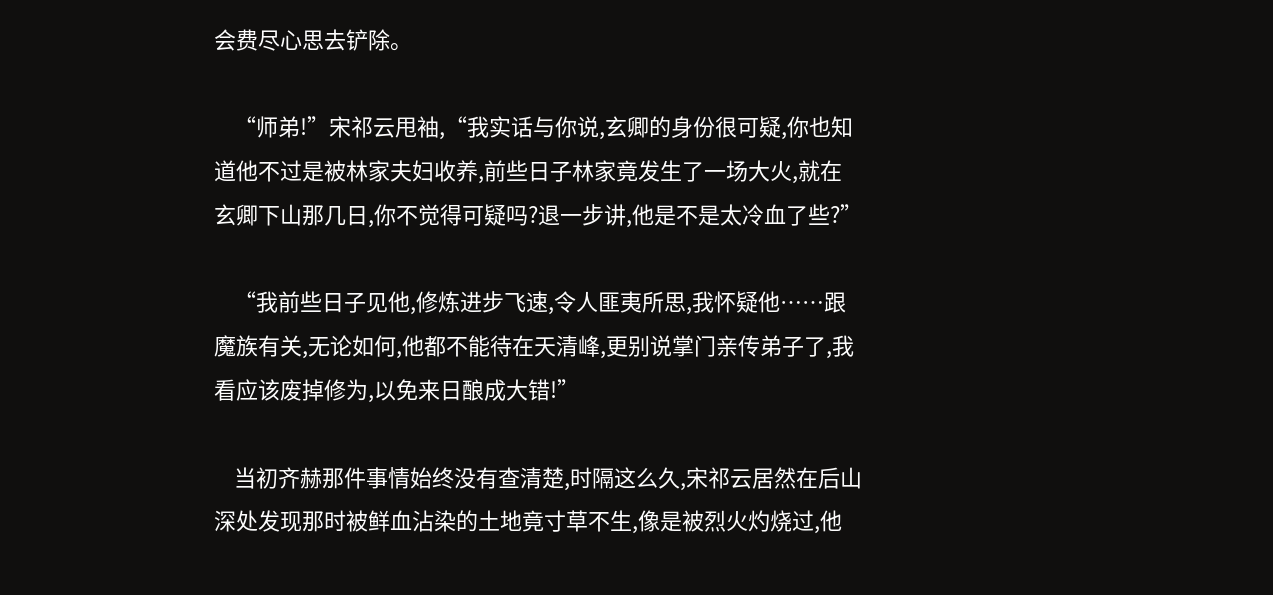会费尽心思去铲除。

    “师弟!”宋祁云甩袖,“我实话与你说,玄卿的身份很可疑,你也知道他不过是被林家夫妇收养,前些日子林家竟发生了一场大火,就在玄卿下山那几日,你不觉得可疑吗?退一步讲,他是不是太冷血了些?”

    “我前些日子见他,修炼进步飞速,令人匪夷所思,我怀疑他……跟魔族有关,无论如何,他都不能待在天清峰,更别说掌门亲传弟子了,我看应该废掉修为,以免来日酿成大错!”

    当初齐赫那件事情始终没有查清楚,时隔这么久,宋祁云居然在后山深处发现那时被鲜血沾染的土地竟寸草不生,像是被烈火灼烧过,他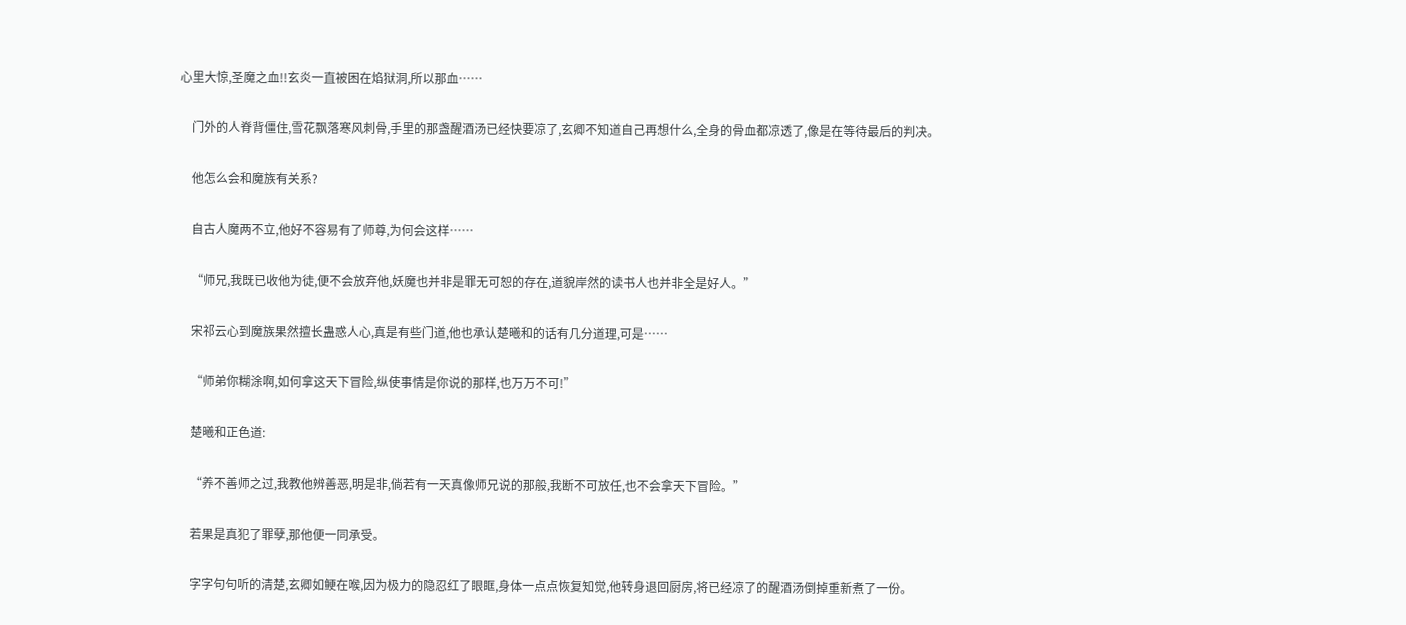心里大惊,圣魔之血!!玄炎一直被困在焰狱洞,所以那血……

    门外的人脊背僵住,雪花飘落寒风刺骨,手里的那盏醒酒汤已经快要凉了,玄卿不知道自己再想什么,全身的骨血都凉透了,像是在等待最后的判决。

    他怎么会和魔族有关系?

    自古人魔两不立,他好不容易有了师尊,为何会这样……

    “师兄,我既已收他为徒,便不会放弃他,妖魔也并非是罪无可恕的存在,道貌岸然的读书人也并非全是好人。”

    宋祁云心到魔族果然擅长蛊惑人心,真是有些门道,他也承认楚曦和的话有几分道理,可是……

    “师弟你糊涂啊,如何拿这天下冒险,纵使事情是你说的那样,也万万不可!”

    楚曦和正色道:

    “养不善师之过,我教他辨善恶,明是非,倘若有一天真像师兄说的那般,我断不可放任,也不会拿天下冒险。”

    若果是真犯了罪孽,那他便一同承受。

    字字句句听的清楚,玄卿如鲠在喉,因为极力的隐忍红了眼眶,身体一点点恢复知觉,他转身退回厨房,将已经凉了的醒酒汤倒掉重新煮了一份。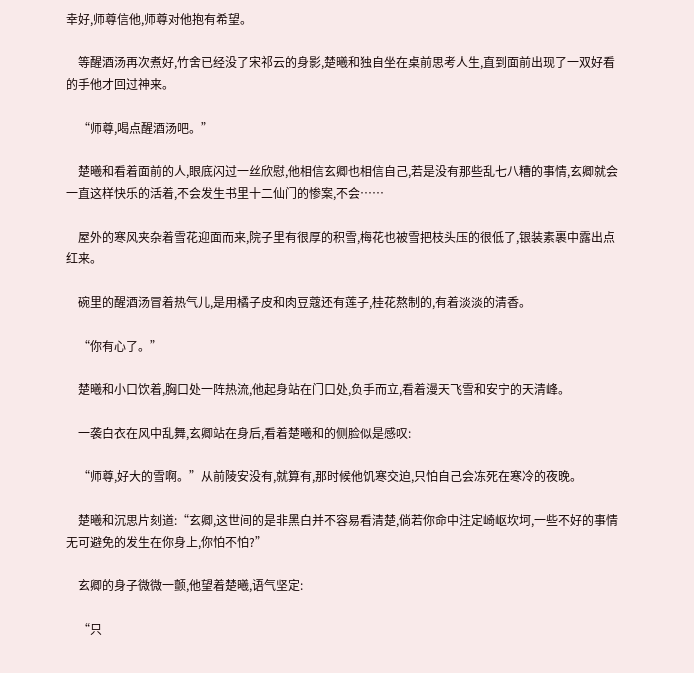幸好,师尊信他,师尊对他抱有希望。

    等醒酒汤再次煮好,竹舍已经没了宋祁云的身影,楚曦和独自坐在桌前思考人生,直到面前出现了一双好看的手他才回过神来。

    “师尊,喝点醒酒汤吧。”

    楚曦和看着面前的人,眼底闪过一丝欣慰,他相信玄卿也相信自己,若是没有那些乱七八糟的事情,玄卿就会一直这样快乐的活着,不会发生书里十二仙门的惨案,不会……

    屋外的寒风夹杂着雪花迎面而来,院子里有很厚的积雪,梅花也被雪把枝头压的很低了,银装素裹中露出点红来。

    碗里的醒酒汤冒着热气儿,是用橘子皮和肉豆蔻还有莲子,桂花熬制的,有着淡淡的清香。

    “你有心了。”

    楚曦和小口饮着,胸口处一阵热流,他起身站在门口处,负手而立,看着漫天飞雪和安宁的天清峰。

    一袭白衣在风中乱舞,玄卿站在身后,看着楚曦和的侧脸似是感叹:

    “师尊,好大的雪啊。”从前陵安没有,就算有,那时候他饥寒交迫,只怕自己会冻死在寒冷的夜晚。

    楚曦和沉思片刻道:“玄卿,这世间的是非黑白并不容易看清楚,倘若你命中注定崎岖坎坷,一些不好的事情无可避免的发生在你身上,你怕不怕?”

    玄卿的身子微微一颤,他望着楚曦,语气坚定:

    “只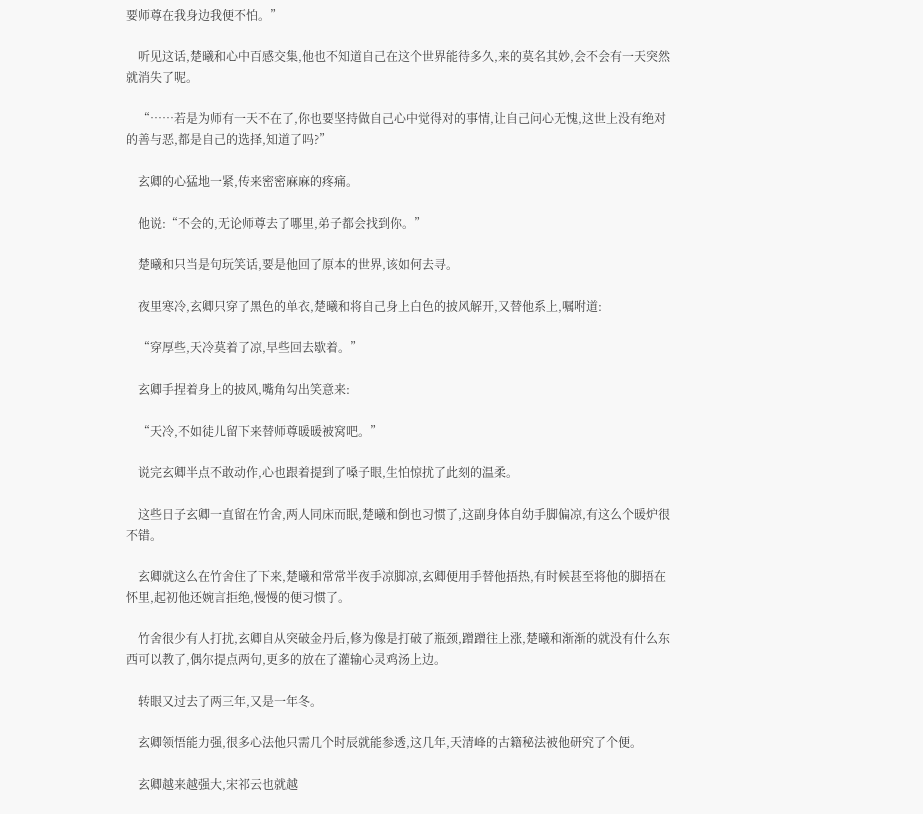要师尊在我身边我便不怕。”

    听见这话,楚曦和心中百感交集,他也不知道自己在这个世界能待多久,来的莫名其妙,会不会有一天突然就消失了呢。

    “……若是为师有一天不在了,你也要坚持做自己心中觉得对的事情,让自己问心无愧,这世上没有绝对的善与恶,都是自己的选择,知道了吗?”

    玄卿的心猛地一紧,传来密密麻麻的疼痛。

    他说:“不会的,无论师尊去了哪里,弟子都会找到你。”

    楚曦和只当是句玩笑话,要是他回了原本的世界,该如何去寻。

    夜里寒冷,玄卿只穿了黑色的单衣,楚曦和将自己身上白色的披风解开,又替他系上,嘱咐道:

    “穿厚些,天冷莫着了凉,早些回去歇着。”

    玄卿手捏着身上的披风,嘴角勾出笑意来:

    “天冷,不如徒儿留下来替师尊暖暖被窝吧。”

    说完玄卿半点不敢动作,心也跟着提到了嗓子眼,生怕惊扰了此刻的温柔。

    这些日子玄卿一直留在竹舍,两人同床而眠,楚曦和倒也习惯了,这副身体自幼手脚偏凉,有这么个暖炉很不错。

    玄卿就这么在竹舍住了下来,楚曦和常常半夜手凉脚凉,玄卿便用手替他捂热,有时候甚至将他的脚捂在怀里,起初他还婉言拒绝,慢慢的便习惯了。

    竹舍很少有人打扰,玄卿自从突破金丹后,修为像是打破了瓶颈,蹭蹭往上涨,楚曦和渐渐的就没有什么东西可以教了,偶尔提点两句,更多的放在了灌输心灵鸡汤上边。

    转眼又过去了两三年,又是一年冬。

    玄卿领悟能力强,很多心法他只需几个时辰就能参透,这几年,天清峰的古籍秘法被他研究了个便。

    玄卿越来越强大,宋祁云也就越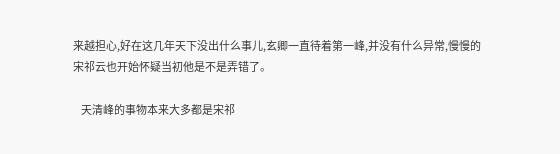来越担心,好在这几年天下没出什么事儿,玄卿一直待着第一峰,并没有什么异常,慢慢的宋祁云也开始怀疑当初他是不是弄错了。

    天清峰的事物本来大多都是宋祁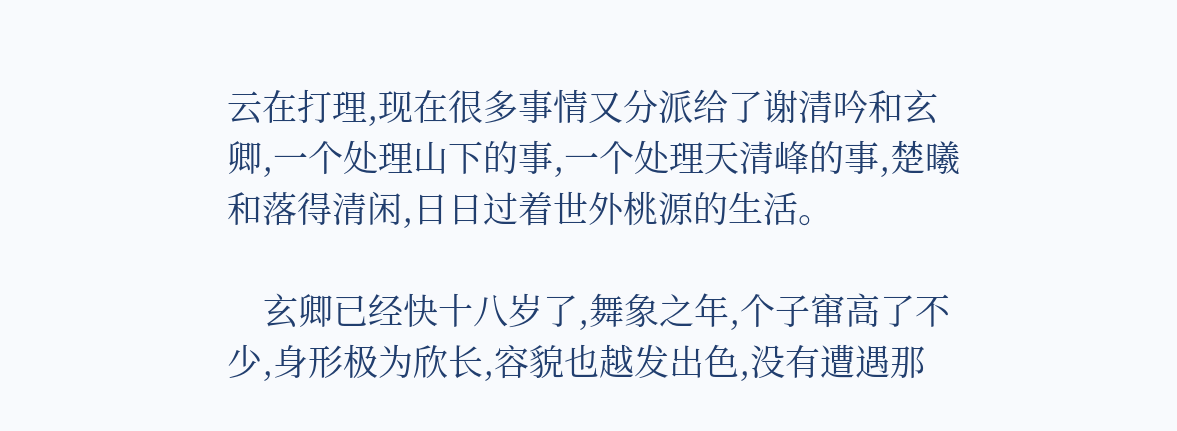云在打理,现在很多事情又分派给了谢清吟和玄卿,一个处理山下的事,一个处理天清峰的事,楚曦和落得清闲,日日过着世外桃源的生活。

    玄卿已经快十八岁了,舞象之年,个子窜高了不少,身形极为欣长,容貌也越发出色,没有遭遇那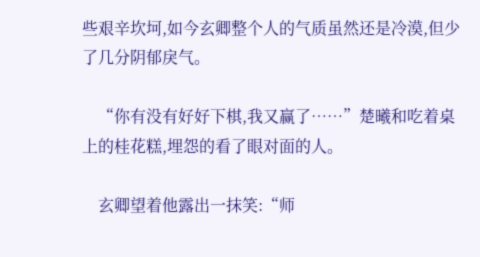些艰辛坎坷,如今玄卿整个人的气质虽然还是冷漠,但少了几分阴郁戾气。

    “你有没有好好下棋,我又赢了……”楚曦和吃着桌上的桂花糕,埋怨的看了眼对面的人。

    玄卿望着他露出一抹笑:“师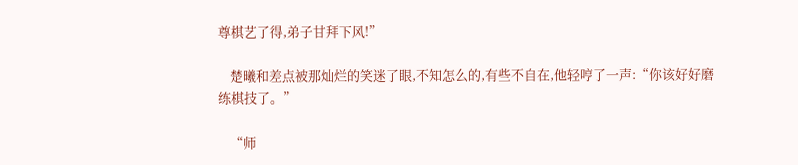尊棋艺了得,弟子甘拜下风!”

    楚曦和差点被那灿烂的笑迷了眼,不知怎么的,有些不自在,他轻哼了一声:“你该好好磨练棋技了。”

    “师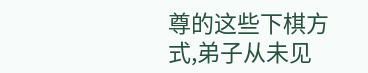尊的这些下棋方式,弟子从未见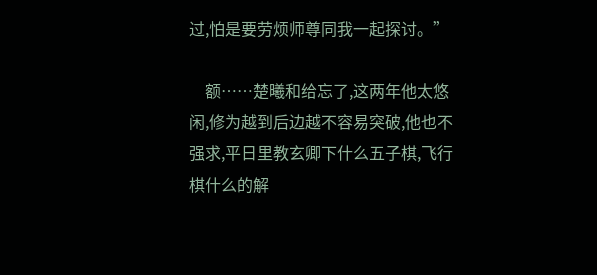过,怕是要劳烦师尊同我一起探讨。”

    额……楚曦和给忘了,这两年他太悠闲,修为越到后边越不容易突破,他也不强求,平日里教玄卿下什么五子棋,飞行棋什么的解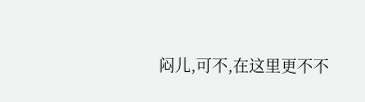闷儿,可不,在这里更不不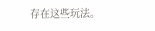存在这些玩法。